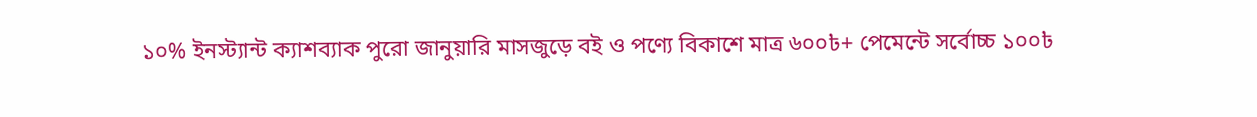১০% ইনস্ট্যান্ট ক্যাশব্যাক পুরো জানুয়ারি মাসজুড়ে বই ও পণ্যে বিকাশে মাত্র ৬০০৳+ পেমেন্টে সর্বোচ্চ ১০০৳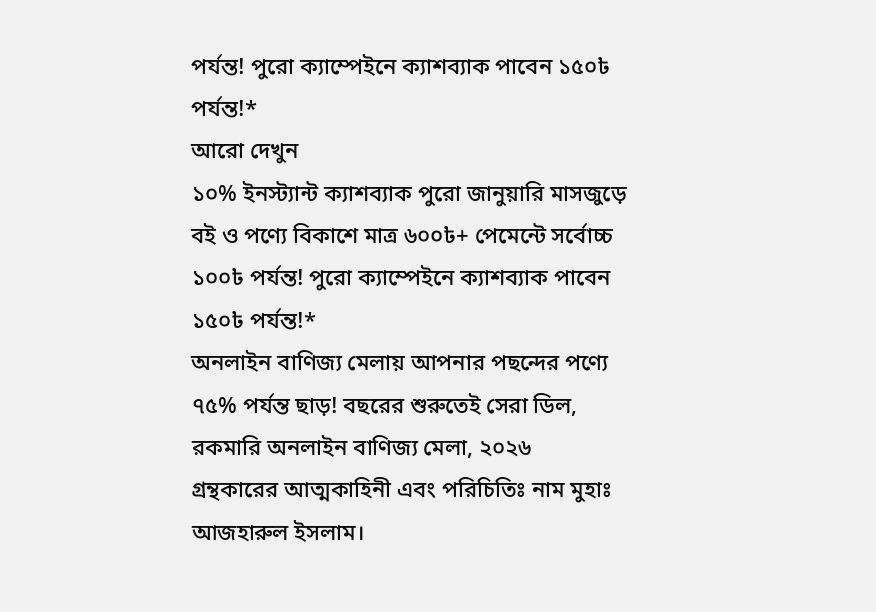পর্যন্ত! পুরো ক্যাম্পেইনে ক্যাশব্যাক পাবেন ১৫০৳ পর্যন্ত!*
আরো দেখুন
১০% ইনস্ট্যান্ট ক্যাশব্যাক পুরো জানুয়ারি মাসজুড়ে বই ও পণ্যে বিকাশে মাত্র ৬০০৳+ পেমেন্টে সর্বোচ্চ ১০০৳ পর্যন্ত! পুরো ক্যাম্পেইনে ক্যাশব্যাক পাবেন ১৫০৳ পর্যন্ত!*
অনলাইন বাণিজ্য মেলায় আপনার পছন্দের পণ্যে ৭৫% পর্যন্ত ছাড়! বছরের শুরুতেই সেরা ডিল, রকমারি অনলাইন বাণিজ্য মেলা, ২০২৬
গ্রন্থকারের আত্মকাহিনী এবং পরিচিতিঃ নাম মুহাঃ আজহারুল ইসলাম।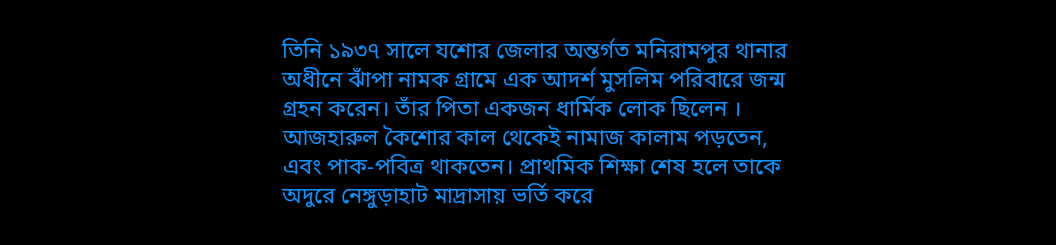তিনি ১৯৩৭ সালে যশোর জেলার অন্তর্গত মনিরামপুর থানার অধীনে ঝাঁপা নামক গ্রামে এক আদর্শ মুসলিম পরিবারে জন্ম গ্রহন করেন। তাঁর পিতা একজন ধার্মিক লোক ছিলেন । আজহারুল কৈশোর কাল থেকেই নামাজ কালাম পড়তেন, এবং পাক-পবিত্র থাকতেন। প্রাথমিক শিক্ষা শেষ হলে তাকে অদুরে নেঙ্গুড়াহাট মাদ্রাসায় ভর্তি করে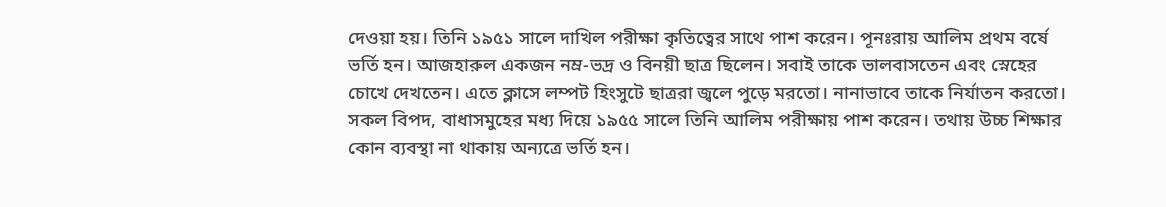দেওয়া হয়। তিনি ১৯৫১ সালে দাখিল পরীক্ষা কৃতিত্বের সাথে পাশ করেন। পূনঃরায় আলিম প্রথম বর্ষে ভর্তি হন। আজহারুল একজন নম্র-ভদ্র ও বিনয়ী ছাত্র ছিলেন। সবাই তাকে ভালবাসতেন এবং স্নেহের চোখে দেখতেন। এতে ক্লাসে লম্পট হিংসুটে ছাত্ররা জ্বলে পুড়ে মরতো। নানাভাবে তাকে নির্যাতন করতো। সকল বিপদ, বাধাসমুহের মধ্য দিয়ে ১৯৫৫ সালে তিনি আলিম পরীক্ষায় পাশ করেন। তথায় উচ্চ শিক্ষার কোন ব্যবস্থা না থাকায় অন্যত্রে ভর্তি হন।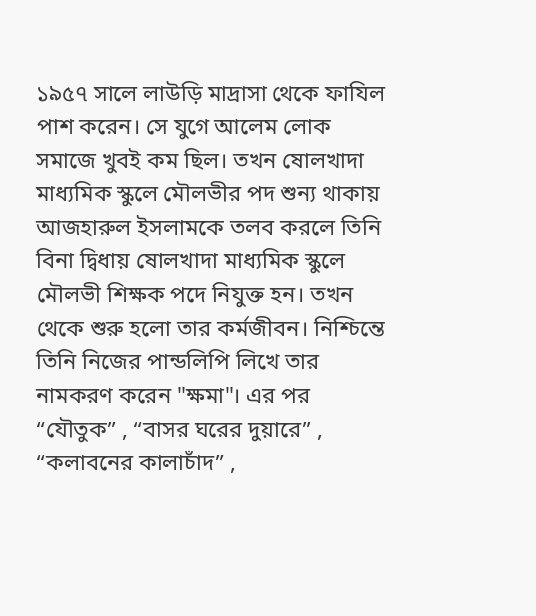১৯৫৭ সালে লাউড়ি মাদ্রাসা থেকে ফাযিল পাশ করেন। সে যুগে আলেম লোক সমাজে খুবই কম ছিল। তখন ষোলখাদা মাধ্যমিক স্কুলে মৌলভীর পদ শুন্য থাকায় আজহারুল ইসলামকে তলব করলে তিনি বিনা দ্বিধায় ষোলখাদা মাধ্যমিক স্কুলে মৌলভী শিক্ষক পদে নিযুক্ত হন। তখন থেকে শুরু হলো তার কর্মজীবন। নিশ্চিন্তে তিনি নিজের পান্ডলিপি লিখে তার নামকরণ করেন "ক্ষমা"। এর পর “যৌতুক” , “বাসর ঘরের দুয়ারে” , “কলাবনের কালাচাঁদ” ,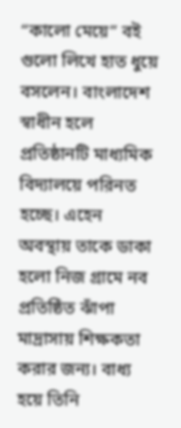“কালো মেয়ে” বই গুলো লিখে হাত ধুয়ে বসলেন। বাংলাদেশ স্বাধীন হলে প্রতিষ্ঠানটি মাধ্যমিক বিদ্যালয়ে পরিনত হচ্ছে। এহেন অবস্থায় তাকে ডাকা হলো নিজ গ্রামে নব প্রতিষ্ঠিত ঝাঁপা মাদ্রাসায় শিক্ষকতা করার জন্য। বাধ্য হয়ে তিনি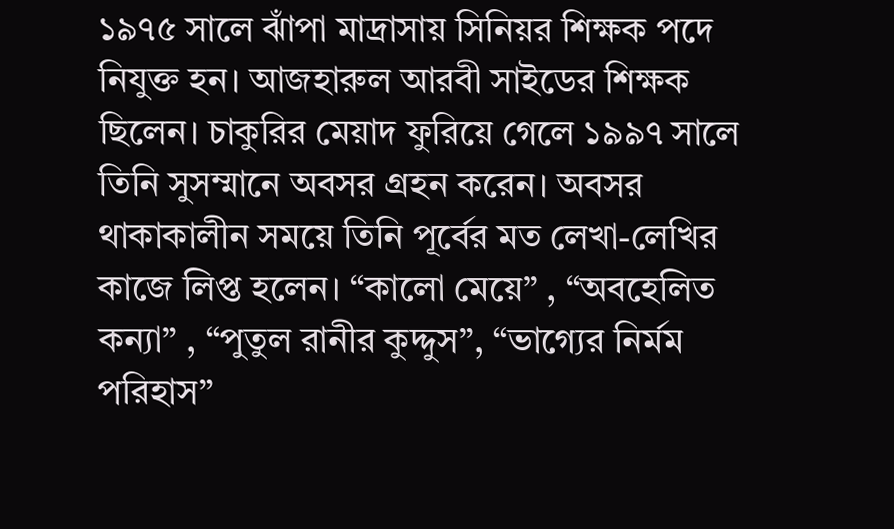১৯৭৫ সালে ঝাঁপা মাদ্রাসায় সিনিয়র শিক্ষক পদে নিযুক্ত হন। আজহারুল আরবী সাইডের শিক্ষক ছিলেন। চাকুরির মেয়াদ ফুরিয়ে গেলে ১৯৯৭ সালে তিনি সুসম্মানে অবসর গ্রহন করেন। অবসর থাকাকালীন সময়ে তিনি পূর্বের মত লেখা-লেখির কাজে লিপ্ত হলেন। “কালো মেয়ে” , “অবহেলিত কন্যা” , “পুতুল রানীর কুদ্দুস”, “ভাগ্যের নির্মম পরিহাস”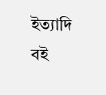ইত্যাদি বই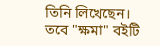তিনি লিখেছেন। তবে "ক্ষমা" বইটি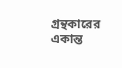গ্রন্থকারের একান্ত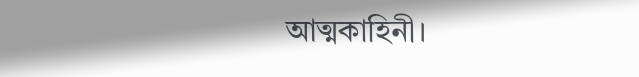আত্মকাহিনী।